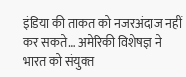इंडिया की ताकत को नजरअंदाज नहीं कर सकते… अमेरिकी व‍िशेषज्ञ ने भारत को संयुक्‍त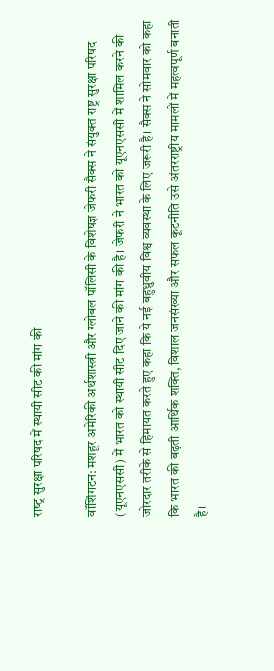राष्‍ट्र सुरक्षा पर‍िषद में स्थायी सीट की मांग की

वॉशिंगटन: मशहूर अमेरिकी अर्थशास्त्री और ग्लोबल पॉलिसी के विशेषज्ञ जेफरी सैक्स ने संयुक्त राष्ट्र सुरक्षा परिषद (यूएनएससी) में भारत को स्थायी सीट दिए जाने की मांग की है। जेफरी ने भारत को यूएनएससी में शामिल करने की जोरदार तरीके से हिमायत करते हुए कहा कि ये नई बहुध्रुवीय विश्व व्यवस्था के लिए जरूरी है। सैक्स ने सोमवार को कहा कि भारत की बढ़ती आर्थिक शक्ति, विशाल जनसंख्या और सफल कूटनीति उसे अंतरराष्ट्रीय मामलों में महत्वपूर्ण बनाती है।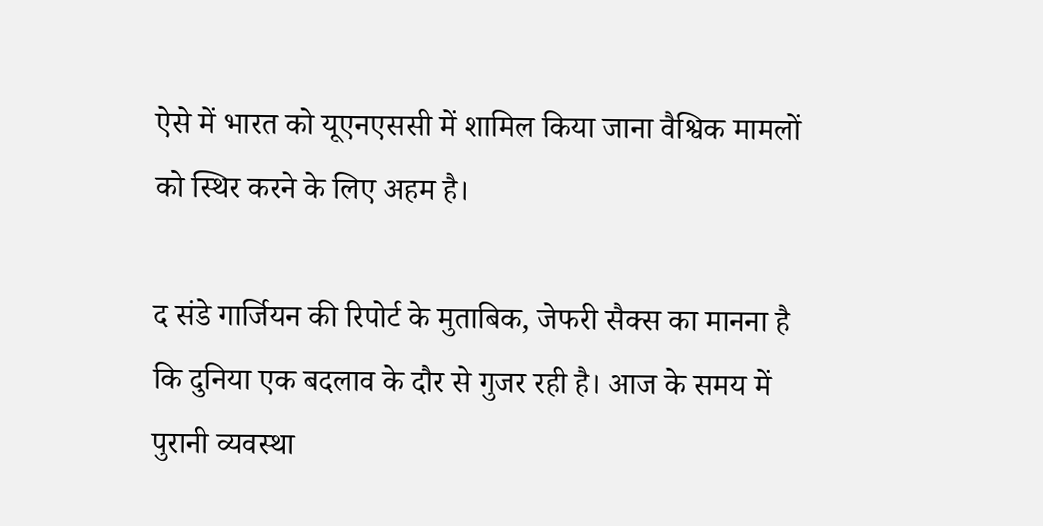ऐसे में भारत को यूएनएससी में शामिल किया जाना वैश्विक मामलों को स्थिर करने के लिए अहम है।

द संडे गार्जियन की रिपोर्ट के मुताबिक, जेफरी सैक्स का मानना है कि दुनिया एक बदलाव के दौर से गुजर रही है। आज के समय में पुरानी व्यवस्था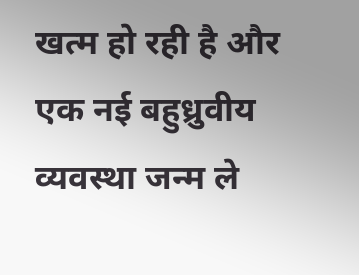खत्म हो रही है और एक नई बहुध्रुवीय व्यवस्था जन्म ले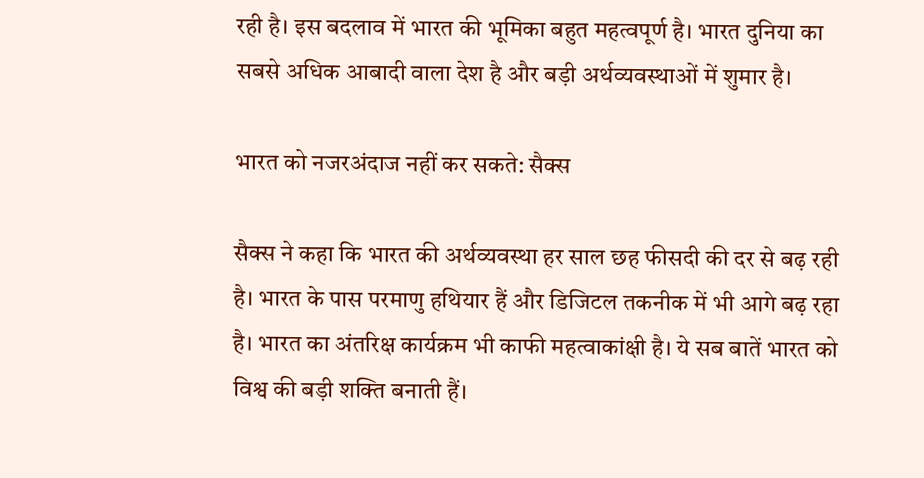रही है। इस बदलाव में भारत की भूमिका बहुत महत्वपूर्ण है। भारत दुनिया का सबसे अधिक आबादी वाला देश है और बड़ी अर्थव्यवस्थाओं में शुमार है।

भारत को नजरअंदाज नहीं कर सकते: सैक्स

सैक्स ने कहा कि भारत की अर्थव्यवस्था हर साल छह फीसदी की दर से बढ़ रही है। भारत के पास परमाणु हथियार हैं और डिजिटल तकनीक में भी आगे बढ़ रहा है। भारत का अंतरिक्ष कार्यक्रम भी काफी महत्वाकांक्षी है। ये सब बातें भारत को विश्व की बड़ी शक्ति बनाती हैं।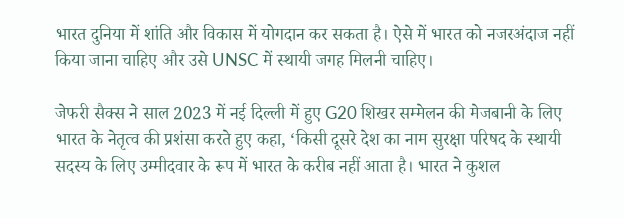भारत दुनिया में शांति और विकास में योगदान कर सकता है। ऐसे में भारत को नजरअंदाज नहीं किया जाना चाहिए और उसे UNSC में स्थायी जगह मिलनी चाहिए।

जेफरी सैक्स ने साल 2023 में नई दिल्ली में हुए G20 शिखर सम्मेलन की मेजबानी के लिए भारत के नेतृत्व की प्रशंसा करते हुए कहा, ‘किसी दूसरे देश का नाम सुरक्षा परिषद के स्थायी सदस्य के लिए उम्मीदवार के रूप में भारत के करीब नहीं आता है। भारत ने कुशल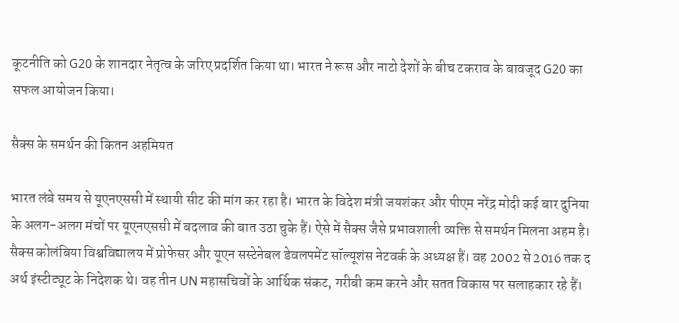कूटनीति को G20 के शानदार नेतृत्व के जरिए प्रदर्शित किया था। भारत ने रूस और नाटो देशों के बीच टकराव के बावजूद G20 का सफल आयोजन किया।

सैक्स के समर्थन की कितन अहमियत

भारत लंबे समय से यूएनएससी में स्थायी सीट की मांग कर रहा है। भारत के विदेश मंत्री जयशंकर और पीएम नरेंद्र मोदी कई बार दुनिया के अलग-अलग मंचों पर यूएनएससी में बदलाव की बात उठा चुके हैं। ऐसे में सैक्स जैसे प्रभावशाली व्यक्ति से समर्थन मिलना अहम है। सैक्स कोलंबिया विश्वविद्यालय में प्रोफेसर और यूएन सस्टेनेबल डेवलपमेंट सॉल्यूशंस नेटवर्क के अध्यक्ष हैं। वह 2002 से 2016 तक द अर्थ इंस्टीट्यूट के निदेशक थे। वह तीन UN महासचिवों के आर्थिक संकट, गरीबी कम करने और सतत विकास पर सलाहकार रहे हैं।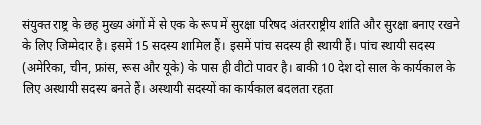संयुक्त राष्ट्र के छह मुख्य अंगों में से एक के रूप में सुरक्षा परिषद अंतरराष्ट्रीय शांति और सुरक्षा बनाए रखने के लिए जिम्मेदार है। इसमें 15 सदस्य शामिल हैं। इसमें पांच सदस्य ही स्थायी हैं। पांच स्थायी सदस्य (अमेरिका, चीन, फ्रांस, रूस और यूके) के पास ही वीटो पावर है। बाकी 10 देश दो साल के कार्यकाल के लिए अस्थायी सदस्य बनते हैं। अस्थायी सदस्यों का कार्यकाल बदलता रहता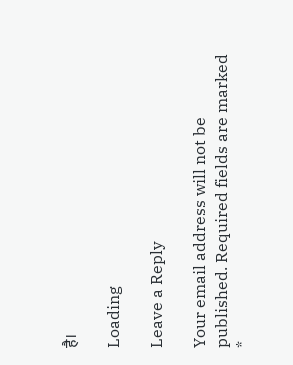है।

Loading

Leave a Reply

Your email address will not be published. Required fields are marked *